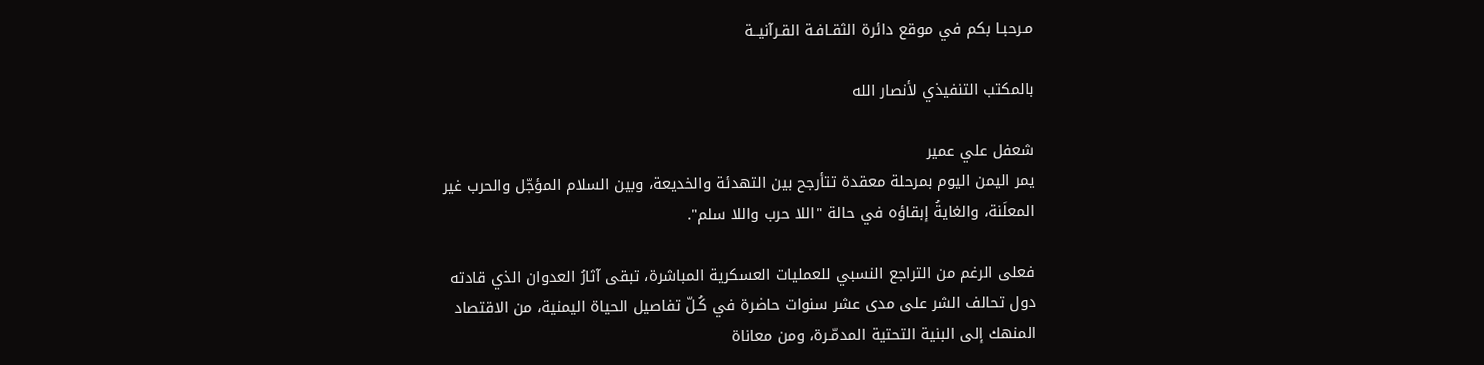مـرحبـا بكم في موقع دائرة الثقـافـة القـرآنيــة

بالمكتب التنفيذي لأنصار الله

شعفل علي عمير
يمر اليمن اليوم بمرحلة معقدة تتأرجح بين التهدئة والخديعة، وبين السلام المؤجّل والحرب غير المعلَنة، والغايةُ إبقاؤه في حالة "اللا حرب واللا سلم".

فعلى الرغم من التراجع النسبي للعمليات العسكرية المباشرة، تبقى آثارُ العدوان الذي قادته دول تحالف الشر على مدى عشر سنوات حاضرة في كُـلّ تفاصيل الحياة اليمنية، من الاقتصاد المنهك إلى البنية التحتية المدمّـرة، ومن معاناة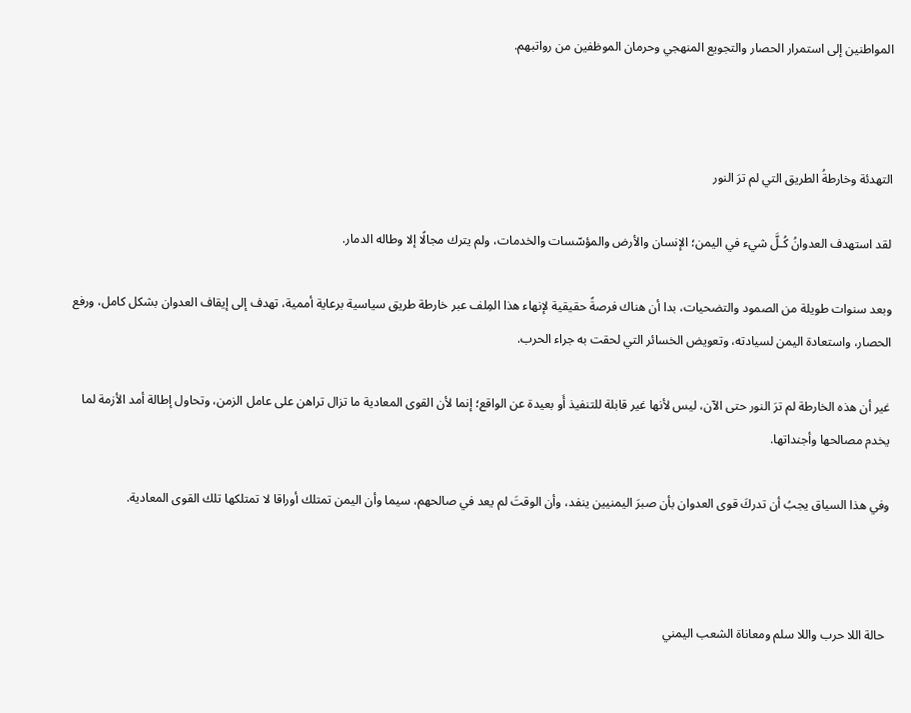المواطنين إلى استمرار الحصار والتجويع المنهجي وحرمان الموظفين من رواتبهم.



التهدئة وخارطةُ الطريق التي لم ترَ النور

لقد استهدف العدوانُ كُـلَّ شيء في اليمن؛ الإنسان والأرض والمؤسّسات والخدمات، ولم يترك مجالًا إلا وطاله الدمار.

وبعد سنوات طويلة من الصمود والتضحيات، بدا أن هناك فرصةً حقيقية لإنهاء هذا المِلف عبر خارطة طريق سياسية برعاية أممية، تهدف إلى إيقاف العدوان بشكل كامل، ورفع الحصار، واستعادة اليمن لسيادته، وتعويض الخسائر التي لحقت به جراء الحرب.

غير أن هذه الخارطة لم ترَ النور حتى الآن، ليس لأنها غير قابلة للتنفيذ أَو بعيدة عن الواقع؛ إنما لأن القوى المعادية ما تزال تراهن على عامل الزمن، وتحاول إطالة أمد الأزمة لما يخدم مصالحها وأجنداتها.

وفي هذا السياق يجبُ أن تدركَ قوى العدوان بأن صبرَ اليمنيين ينفد، وأن الوقتَ لم يعد في صالحهم، سيما وأن اليمن تمتلك أوراقا لا تمتلكها تلك القوى المعادية.



 حالة اللا حرب واللا سلم ومعاناة الشعب اليمني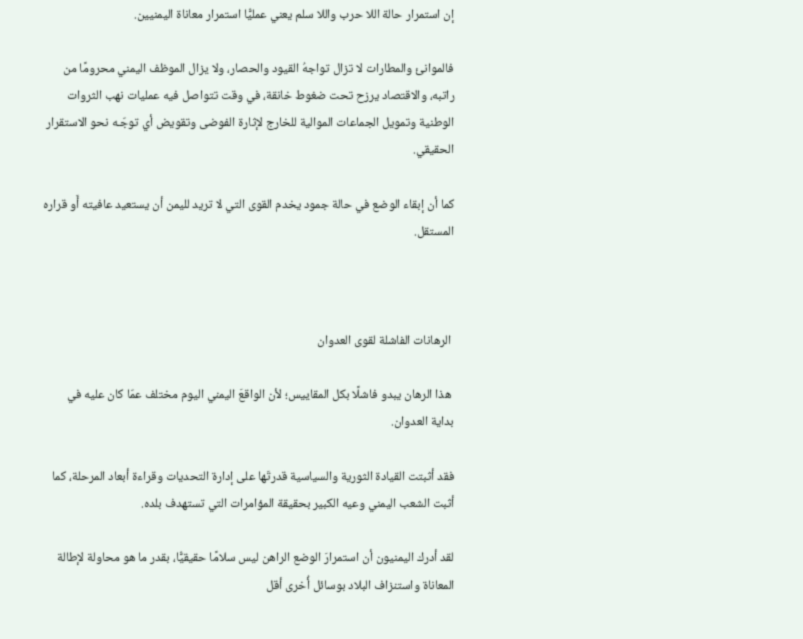إن استمرار حالة اللا حرب واللا سلم يعني عمليًّا استمرار معاناة اليمنيين.

فالموانئ والمطارات لا تزال تواجهُ القيود والحصار، ولا يزال الموظف اليمني محرومًا من راتبه، والاقتصاد يرزح تحت ضغوط خانقة، في وقت تتواصل فيه عمليات نهب الثروات الوطنية وتمويل الجماعات الموالية للخارج لإثارة الفوضى وتقويض أي توجّـه نحو الاستقرار الحقيقي.

كما أن إبقاء الوضع في حالة جمود يخدم القوى التي لا تريد لليمن أن يستعيد عافيته أَو قراره المستقل.



 الرهانات الفاشلة لقوى العدوان

 هذا الرهان يبدو فاشلًا بكل المقاييس؛ لأن الواقعَ اليمني اليوم مختلف عمّا كان عليه في بداية العدوان.

فقد أثبتت القيادة الثورية والسياسية قدرتَها على إدارة التحديات وقراءة أبعاد المرحلة، كما أثبت الشعب اليمني وعيه الكبير بحقيقة المؤامرات التي تستهدف بلده.

لقد أدرك اليمنيون أن استمرارَ الوضع الراهن ليس سلامًا حقيقيًّا، بقدر ما هو محاولة لإطالة المعاناة واستنزاف البلاد بوسائل أُخرى أقل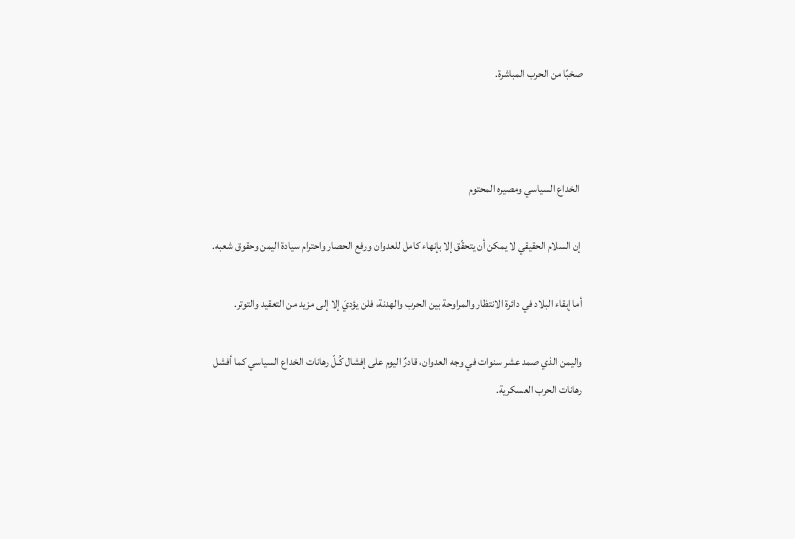صخبًا من الحرب المباشرة.



 الخداع السياسي ومصيره المحتوم

 إن السلام الحقيقي لا يمكن أن يتحقّق إلا بإنهاء كامل للعدوان ورفع الحصار واحترام سيادة اليمن وحقوق شعبه.

أما إبقاء البلاد في دائرة الانتظار والمراوحة بين الحرب والهدنة، فلن يؤديَ إلا إلى مزيد من التعقيد والتوتر.

واليمن الذي صمد عشر سنوات في وجه العدوان، قادرٌ اليوم على إفشال كُـلّ رهانات الخداع السياسي كما أفشل رهانات الحرب العسكرية.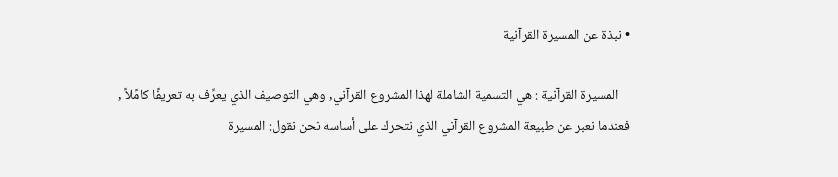• نبذة عن المسيرة القرآنية

    المسيرة القرآنية : هي التسمية الشاملة لهذا المشروع القرآني, وهي التوصيف الذي يعرِّف به تعريفًا كامًلاً , فعندما نعبر عن طبيعة المشروع القرآني الذي نتحرك على أساسه نحن نقول: المسيرة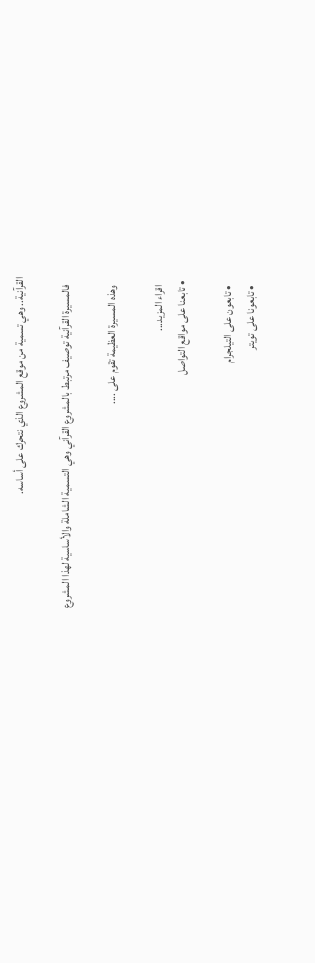القرآنية.. وهي تسمية من موقع المشروع الذي نتحرك على أساسه.

    فالمسيرة القرآنية توصيف مرتبط بالمشروع القرآني وهي التسمية الشاملة والأساسية لهذا المشروع

    وهذه المسيرة العظيمة تقوم على ....

    اقراء المزيد...
  • تابعنا على مواقع التواصل

    • تابعون على التيلجرام
    • تابعونا على تويتر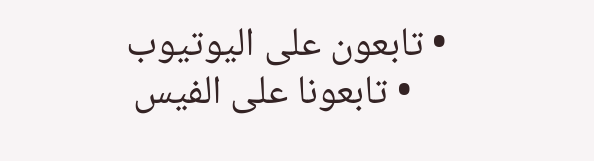• تابعون على اليوتيوب
    • تابعونا على الفيس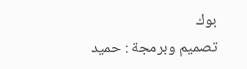بوك
تصميم وبرمجة : حميد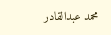محمد عبدالقادر